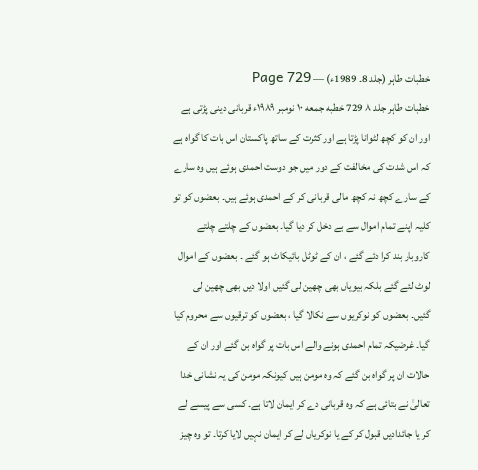خطبات طاہر (جلد 8۔ 1989ء) — Page 729
خطبات طاہر جلد ۸ 729 خطبه جمعه ۱۰ نومبر ۱۹۸۹ء قربانی دینی پڑتی ہے اور ان کو کچھ لٹوانا پڑتا ہے اور کثرت کے ساتھ پاکستان اس بات کا گواہ ہے کہ اس شدت کی مخالفت کے دور میں جو دوست احمدی ہوئے ہیں وہ سارے کے سارے کچھ نہ کچھ مالی قربانی کر کے احمدی ہوئے ہیں۔ بعضوں کو تو کلیہ اپنے تمام اموال سے بے دخل کر دیا گیا۔ بعضوں کے چلتے چلتے کاروبار بند کرا دئے گئے ، ان کے ٹوٹل بائیکاٹ ہو گئے ۔ بعضوں کے اموال لوٹ لئے گئے بلکہ بیویاں بھی چھین لی گئیں اولا دیں بھی چھین لی گئیں۔ بعضوں کو نوکریوں سے نکالا گیا ، بعضوں کو ترقیوں سے محروم کیا گیا۔ غرضیکہ تمام احمدی ہونے والے اس بات پر گواہ بن گئے اور ان کے حالات ان پر گواہ بن گئے کہ وہ مومن ہیں کیونکہ مومن کی یہ نشانی خدا تعالیٰ نے بتائی ہے کہ وہ قربانی دے کر ایمان لاتا ہے۔ کسی سے پیسے لے کر یا جائدادیں قبول کر کے یا نوکریاں لے کر ایمان نہیں لایا کرتا۔ تو وہ چیز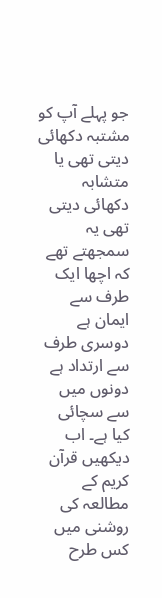جو پہلے آپ کو مشتبہ دکھائی دیتی تھی یا متشابہ دکھائی دیتی تھی یہ سمجھتے تھے کہ اچھا ایک طرف سے ایمان ہے دوسری طرف سے ارتداد ہے دونوں میں سے سچائی کیا ہے۔ اب دیکھیں قرآن کریم کے مطالعہ کی روشنی میں کس طرح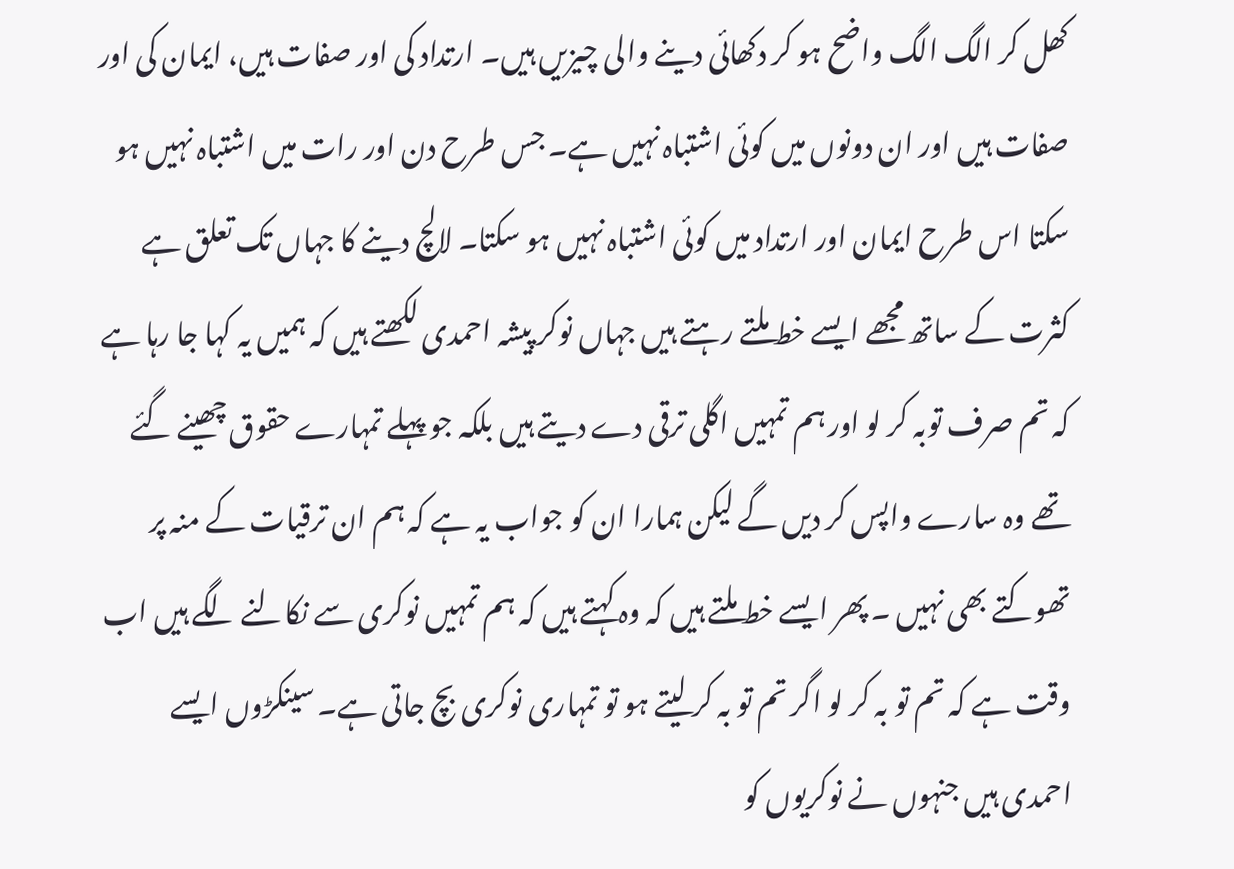کھل کر الگ الگ واضح ہو کر دکھائی دینے والی چیزیں ہیں۔ ارتداد کی اور صفات ہیں، ایمان کی اور صفات ہیں اور ان دونوں میں کوئی اشتباہ نہیں ہے۔ جس طرح دن اور رات میں اشتباہ نہیں ہو سکتا اس طرح ایمان اور ارتداد میں کوئی اشتباہ نہیں ہو سکتا۔ لالچ دینے کا جہاں تک تعلق ہے کثرت کے ساتھ مجھے ایسے خط ملتے رہتے ہیں جہاں نوکر پیشہ احمدی لکھتے ہیں کہ ہمیں یہ کہا جا رہا ہے کہ تم صرف توبہ کر لو اور ہم تمہیں اگلی ترقی دے دیتے ہیں بلکہ جو پہلے تمہارے حقوق چھینے گئے تھے وہ سارے واپس کر دیں گے لیکن ہمارا ان کو جواب یہ ہے کہ ہم ان ترقیات کے منہ پر تھوکتے بھی نہیں ۔ پھر ایسے خط ملتے ہیں کہ وہ کہتے ہیں کہ ہم تمہیں نوکری سے نکالنے لگے ہیں اب وقت ہے کہ تم تو بہ کر لو اگر تم تو بہ کر لیتے ہو تو تمہاری نوکری بچ جاتی ہے۔ سینکڑوں ایسے احمدی ہیں جنہوں نے نوکریوں کو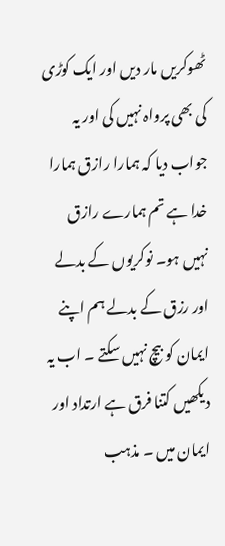ٹھوکریں مار دیں اور ایک کوڑی کی بھی پرواہ نہیں کی اور یہ جواب دیا کہ ہمارا رازق ہمارا خدا ہے تم ہمارے رازق نہیں ہو۔ نوکریوں کے بدلے اور رزق کے بدلے ہم اپنے ایمان کو بیچ نہیں سکتے ۔ اب یہ دیکھیں کتنا فرق ہے ارتداد اور ایمان میں ۔ مذہب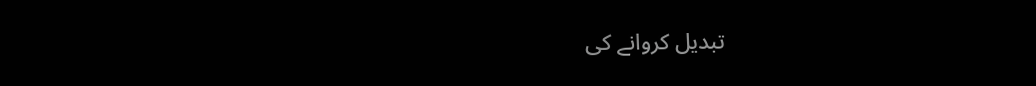تبدیل کروانے کی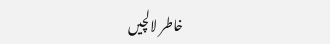خاطر لالچیں